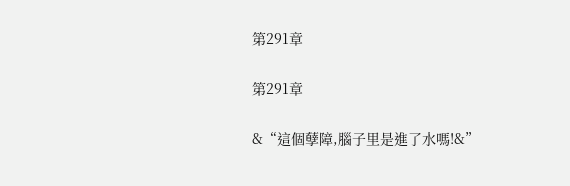第291章

第291章

&“這個孽障,腦子里是進了水嗎!&”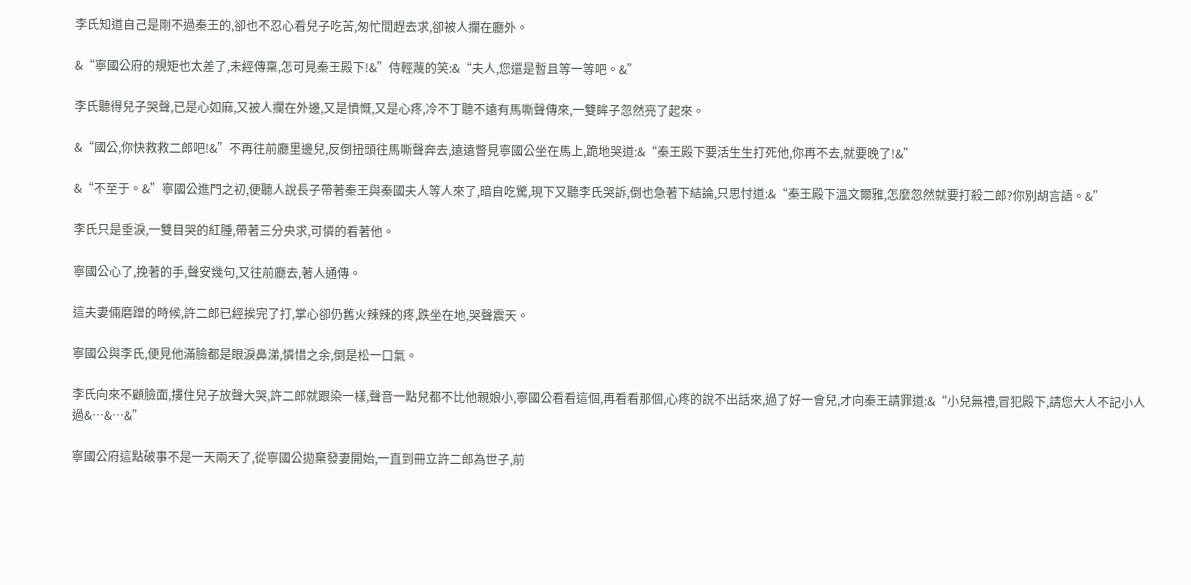李氏知道自己是剛不過秦王的,卻也不忍心看兒子吃苦,匆忙間趕去求,卻被人攔在廳外。

&“寧國公府的規矩也太差了,未經傳稟,怎可見秦王殿下!&”侍輕蔑的笑:&“夫人,您還是暫且等一等吧。&”

李氏聽得兒子哭聲,已是心如麻,又被人攔在外邊,又是憤慨,又是心疼,冷不丁聽不遠有馬嘶聲傳來,一雙眸子忽然亮了起來。

&“國公,你快救救二郎吧!&”不再往前廳里邊兒,反倒扭頭往馬嘶聲奔去,遠遠瞥見寧國公坐在馬上,跪地哭道:&“秦王殿下要活生生打死他,你再不去,就要晚了!&”

&“不至于。&”寧國公進門之初,便聽人說長子帶著秦王與秦國夫人等人來了,暗自吃驚,現下又聽李氏哭訴,倒也急著下結論,只思忖道:&“秦王殿下溫文爾雅,怎麼忽然就要打殺二郎?你別胡言語。&”

李氏只是垂淚,一雙目哭的紅腫,帶著三分央求,可憐的看著他。

寧國公心了,挽著的手,聲安幾句,又往前廳去,著人通傳。

這夫妻倆磨蹭的時候,許二郎已經挨完了打,掌心卻仍舊火辣辣的疼,跌坐在地,哭聲震天。

寧國公與李氏,便見他滿臉都是眼淚鼻涕,憐惜之余,倒是松一口氣。

李氏向來不顧臉面,摟住兒子放聲大哭,許二郎就跟染一樣,聲音一點兒都不比他親娘小,寧國公看看這個,再看看那個,心疼的說不出話來,過了好一會兒,才向秦王請罪道:&“小兒無禮,冒犯殿下,請您大人不記小人過&…&…&”

寧國公府這點破事不是一天兩天了,從寧國公拋棄發妻開始,一直到冊立許二郎為世子,前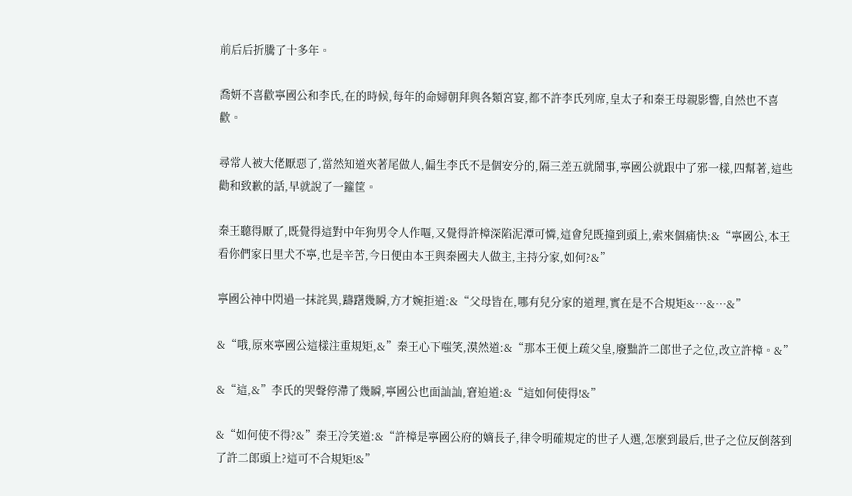前后后折騰了十多年。

喬妍不喜歡寧國公和李氏,在的時候,每年的命婦朝拜與各類宮宴,都不許李氏列席,皇太子和秦王母親影響,自然也不喜歡。

尋常人被大佬厭惡了,當然知道夾著尾做人,偏生李氏不是個安分的,隔三差五就鬧事,寧國公就跟中了邪一樣,四幫著,這些勸和致歉的話,早就說了一籮筐。

秦王聽得厭了,既覺得這對中年狗男令人作嘔,又覺得許樟深陷泥潭可憐,這會兒既撞到頭上,索來個痛快:&“寧國公,本王看你們家日里犬不寧,也是辛苦,今日便由本王與秦國夫人做主,主持分家,如何?&”

寧國公神中閃過一抹詫異,躊躇幾瞬,方才婉拒道:&“父母皆在,哪有兒分家的道理,實在是不合規矩&…&…&”

&“哦,原來寧國公這樣注重規矩,&”秦王心下嗤笑,漠然道:&“那本王便上疏父皇,廢黜許二郎世子之位,改立許樟。&”

&“這,&”李氏的哭聲停滯了幾瞬,寧國公也面訕訕,窘迫道:&“這如何使得!&”

&“如何使不得?&”秦王冷笑道:&“許樟是寧國公府的嫡長子,律令明確規定的世子人選,怎麼到最后,世子之位反倒落到了許二郎頭上?這可不合規矩!&”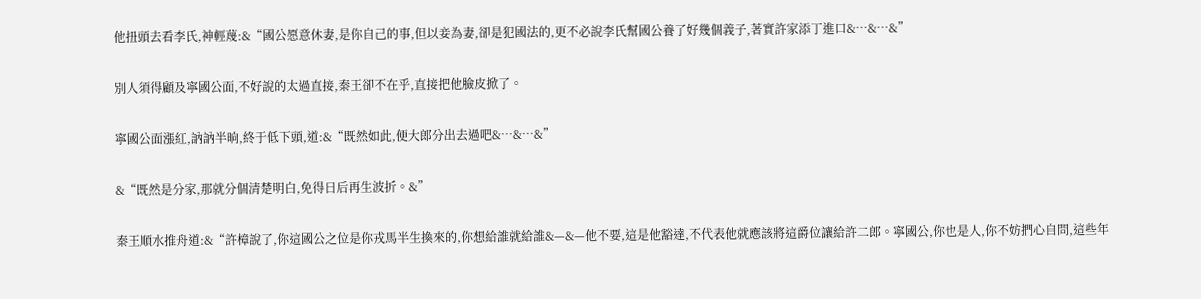他扭頭去看李氏,神輕蔑:&“國公愿意休妻,是你自己的事,但以妾為妻,卻是犯國法的,更不必說李氏幫國公養了好幾個義子,著實許家添丁進口&…&…&”

別人須得顧及寧國公面,不好說的太過直接,秦王卻不在乎,直接把他臉皮掀了。

寧國公面漲紅,訥訥半晌,終于低下頭,道:&“既然如此,便大郎分出去過吧&…&…&”

&“既然是分家,那就分個清楚明白,免得日后再生波折。&”

秦王順水推舟道:&“許樟說了,你這國公之位是你戎馬半生換來的,你想給誰就給誰&—&—他不要,這是他豁達,不代表他就應該將這爵位讓給許二郎。寧國公,你也是人,你不妨捫心自問,這些年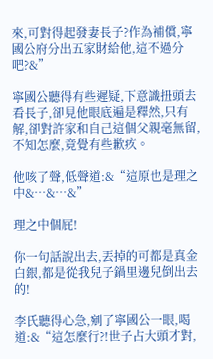來,可對得起發妻長子?作為補償,寧國公府分出五家財給他,這不過分吧?&”

寧國公聽得有些遲疑,下意識扭頭去看長子,卻見他眼底遍是釋然,只有解,卻對許家和自己這個父親毫無留,不知怎麼,竟覺有些歉疚。

他咳了聲,低聲道:&“這原也是理之中&…&…&”

理之中個屁!

你一句話說出去,丟掉的可都是真金白銀,都是從我兒子鍋里邊兒倒出去的!

李氏聽得心急,剜了寧國公一眼,喝道:&“這怎麼行?!世子占大頭才對,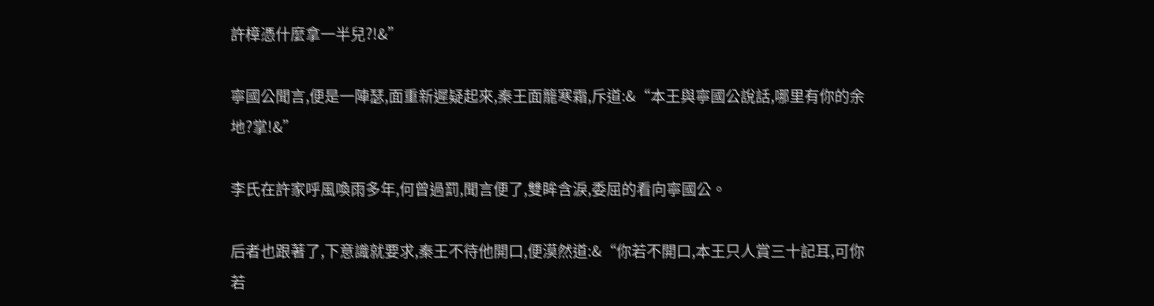許樟憑什麼拿一半兒?!&”

寧國公聞言,便是一陣瑟,面重新遲疑起來,秦王面籠寒霜,斥道:&“本王與寧國公說話,哪里有你的余地?掌!&”

李氏在許家呼風喚雨多年,何曾過罰,聞言便了,雙眸含淚,委屈的看向寧國公。

后者也跟著了,下意識就要求,秦王不待他開口,便漠然道:&“你若不開口,本王只人賞三十記耳,可你若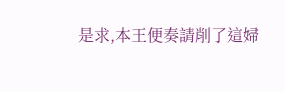是求,本王便奏請削了這婦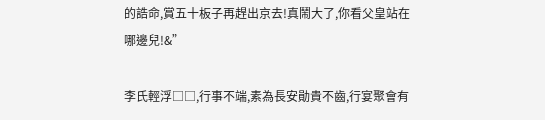的誥命,賞五十板子再趕出京去!真鬧大了,你看父皇站在哪邊兒!&”

李氏輕浮□□,行事不端,素為長安勛貴不齒,行宴聚會有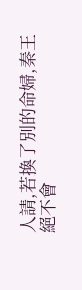人請,若換了別的命婦,秦王絕不會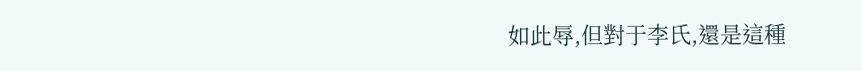如此辱,但對于李氏,還是這種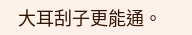大耳刮子更能通。